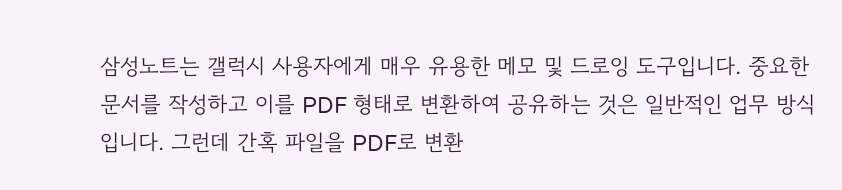삼성노트는 갤럭시 사용자에게 매우 유용한 메모 및 드로잉 도구입니다. 중요한 문서를 작성하고 이를 PDF 형태로 변환하여 공유하는 것은 일반적인 업무 방식입니다. 그런데 간혹 파일을 PDF로 변환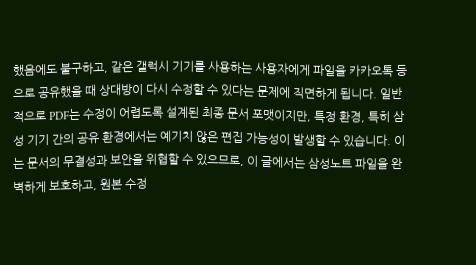했음에도 불구하고, 같은 갤럭시 기기를 사용하는 사용자에게 파일을 카카오톡 등으로 공유했을 때 상대방이 다시 수정할 수 있다는 문제에 직면하게 됩니다. 일반적으로 PDF는 수정이 어렵도록 설계된 최종 문서 포맷이지만, 특정 환경, 특히 삼성 기기 간의 공유 환경에서는 예기치 않은 편집 가능성이 발생할 수 있습니다. 이는 문서의 무결성과 보안을 위협할 수 있으므로, 이 글에서는 삼성노트 파일을 완벽하게 보호하고, 원본 수정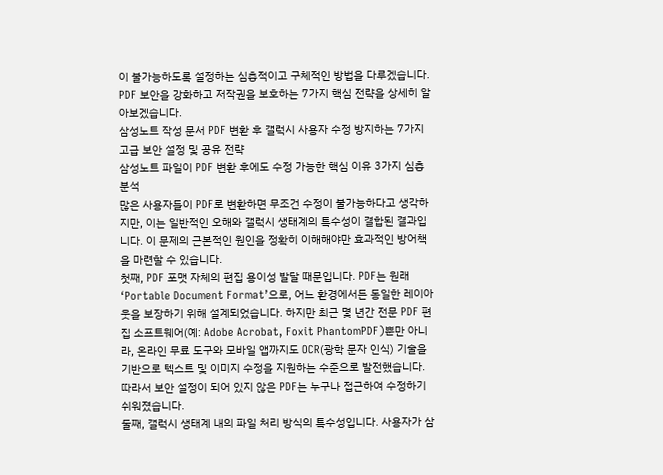이 불가능하도록 설정하는 심층적이고 구체적인 방법을 다루겠습니다. PDF 보안을 강화하고 저작권을 보호하는 7가지 핵심 전략을 상세히 알아보겠습니다.
삼성노트 작성 문서 PDF 변환 후 갤럭시 사용자 수정 방지하는 7가지 고급 보안 설정 및 공유 전략
삼성노트 파일이 PDF 변환 후에도 수정 가능한 핵심 이유 3가지 심층 분석
많은 사용자들이 PDF로 변환하면 무조건 수정이 불가능하다고 생각하지만, 이는 일반적인 오해와 갤럭시 생태계의 특수성이 결합된 결과입니다. 이 문제의 근본적인 원인을 정확히 이해해야만 효과적인 방어책을 마련할 수 있습니다.
첫째, PDF 포맷 자체의 편집 용이성 발달 때문입니다. PDF는 원래 ‘Portable Document Format’으로, 어느 환경에서든 동일한 레이아웃을 보장하기 위해 설계되었습니다. 하지만 최근 몇 년간 전문 PDF 편집 소프트웨어(예: Adobe Acrobat, Foxit PhantomPDF)뿐만 아니라, 온라인 무료 도구와 모바일 앱까지도 OCR(광학 문자 인식) 기술을 기반으로 텍스트 및 이미지 수정을 지원하는 수준으로 발전했습니다. 따라서 보안 설정이 되어 있지 않은 PDF는 누구나 접근하여 수정하기 쉬워졌습니다.
둘째, 갤럭시 생태계 내의 파일 처리 방식의 특수성입니다. 사용자가 삼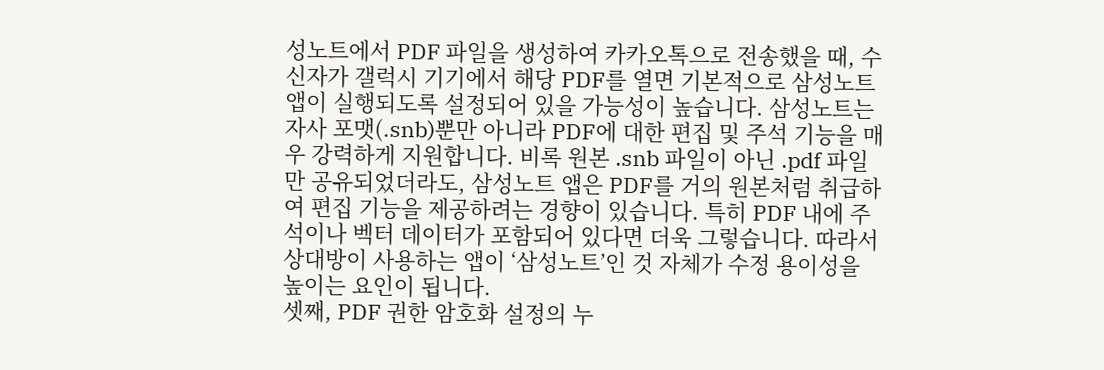성노트에서 PDF 파일을 생성하여 카카오톡으로 전송했을 때, 수신자가 갤럭시 기기에서 해당 PDF를 열면 기본적으로 삼성노트 앱이 실행되도록 설정되어 있을 가능성이 높습니다. 삼성노트는 자사 포맷(.snb)뿐만 아니라 PDF에 대한 편집 및 주석 기능을 매우 강력하게 지원합니다. 비록 원본 .snb 파일이 아닌 .pdf 파일만 공유되었더라도, 삼성노트 앱은 PDF를 거의 원본처럼 취급하여 편집 기능을 제공하려는 경향이 있습니다. 특히 PDF 내에 주석이나 벡터 데이터가 포함되어 있다면 더욱 그렇습니다. 따라서 상대방이 사용하는 앱이 ‘삼성노트’인 것 자체가 수정 용이성을 높이는 요인이 됩니다.
셋째, PDF 권한 암호화 설정의 누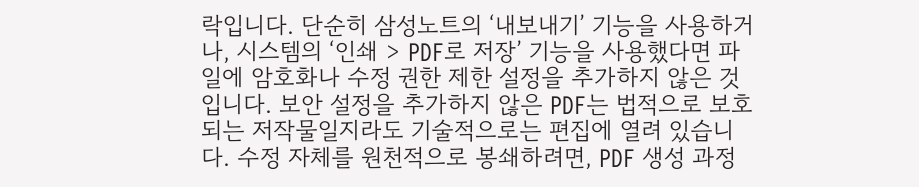락입니다. 단순히 삼성노트의 ‘내보내기’ 기능을 사용하거나, 시스템의 ‘인쇄 > PDF로 저장’ 기능을 사용했다면 파일에 암호화나 수정 권한 제한 설정을 추가하지 않은 것입니다. 보안 설정을 추가하지 않은 PDF는 법적으로 보호되는 저작물일지라도 기술적으로는 편집에 열려 있습니다. 수정 자체를 원천적으로 봉쇄하려면, PDF 생성 과정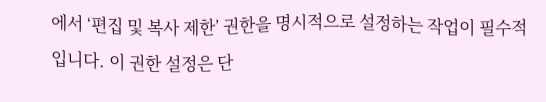에서 ‘편집 및 복사 제한’ 권한을 명시적으로 설정하는 작업이 필수적입니다. 이 권한 설정은 단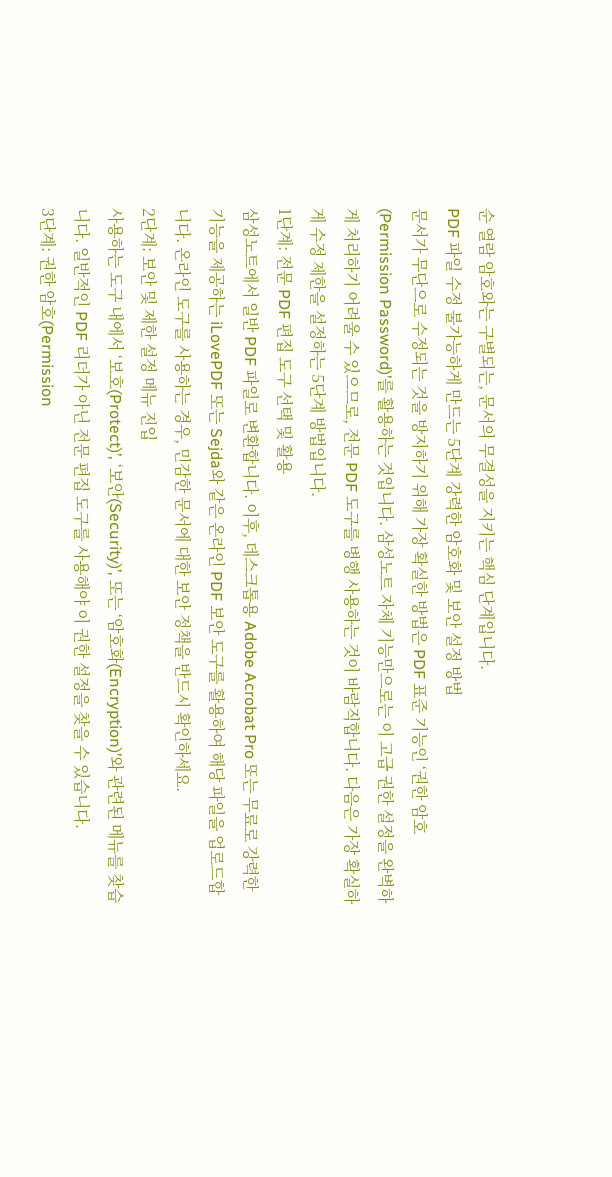순 열람 암호와는 구별되는, 문서의 무결성을 지키는 핵심 단계입니다.
PDF 파일 수정 불가능하게 만드는 5단계 강력한 암호화 및 보안 설정 방법
문서가 무단으로 수정되는 것을 방지하기 위해 가장 확실한 방법은 PDF 표준 기능인 ‘권한 암호(Permission Password)’를 활용하는 것입니다. 삼성노트 자체 기능만으로는 이 고급 권한 설정을 완벽하게 처리하기 어려울 수 있으므로, 전문 PDF 도구를 병행 사용하는 것이 바람직합니다. 다음은 가장 확실하게 수정 제한을 설정하는 5단계 방법입니다.
1단계: 전문 PDF 편집 도구 선택 및 활용
삼성노트에서 일반 PDF 파일로 변환합니다. 이후, 데스크톱용 Adobe Acrobat Pro 또는 무료로 강력한 기능을 제공하는 iLovePDF 또는 Sejda와 같은 온라인 PDF 보안 도구를 활용하여 해당 파일을 업로드합니다. 온라인 도구를 사용하는 경우, 민감한 문서에 대한 보안 정책을 반드시 확인하세요.
2단계: 보안 및 제한 설정 메뉴 진입
사용하는 도구 내에서 ‘보호(Protect)’, ‘보안(Security)’, 또는 ‘암호화(Encryption)’와 관련된 메뉴를 찾습니다. 일반적인 PDF 리더가 아닌 전문 편집 도구를 사용해야 이 권한 설정을 찾을 수 있습니다.
3단계: 권한 암호(Permission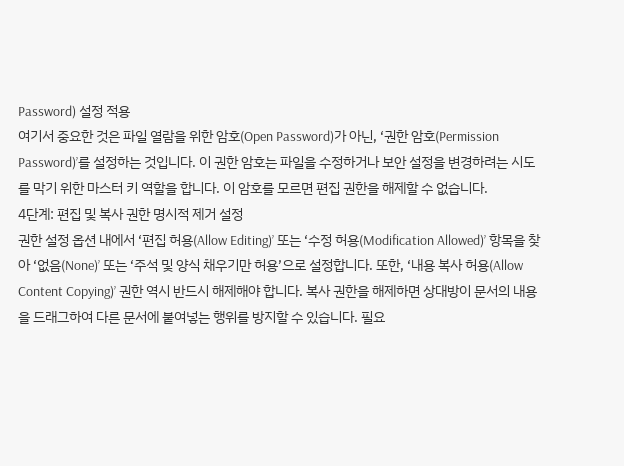Password) 설정 적용
여기서 중요한 것은 파일 열람을 위한 암호(Open Password)가 아닌, ‘권한 암호(Permission Password)’를 설정하는 것입니다. 이 권한 암호는 파일을 수정하거나 보안 설정을 변경하려는 시도를 막기 위한 마스터 키 역할을 합니다. 이 암호를 모르면 편집 권한을 해제할 수 없습니다.
4단계: 편집 및 복사 권한 명시적 제거 설정
권한 설정 옵션 내에서 ‘편집 허용(Allow Editing)’ 또는 ‘수정 허용(Modification Allowed)’ 항목을 찾아 ‘없음(None)’ 또는 ‘주석 및 양식 채우기만 허용’으로 설정합니다. 또한, ‘내용 복사 허용(Allow Content Copying)’ 권한 역시 반드시 해제해야 합니다. 복사 권한을 해제하면 상대방이 문서의 내용을 드래그하여 다른 문서에 붙여넣는 행위를 방지할 수 있습니다. 필요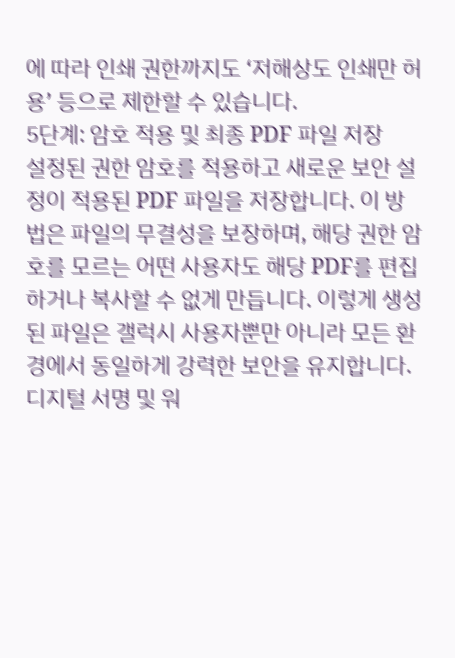에 따라 인쇄 권한까지도 ‘저해상도 인쇄만 허용’ 등으로 제한할 수 있습니다.
5단계: 암호 적용 및 최종 PDF 파일 저장
설정된 권한 암호를 적용하고 새로운 보안 설정이 적용된 PDF 파일을 저장합니다. 이 방법은 파일의 무결성을 보장하며, 해당 권한 암호를 모르는 어떤 사용자도 해당 PDF를 편집하거나 복사할 수 없게 만듭니다. 이렇게 생성된 파일은 갤럭시 사용자뿐만 아니라 모든 환경에서 동일하게 강력한 보안을 유지합니다.
디지털 서명 및 워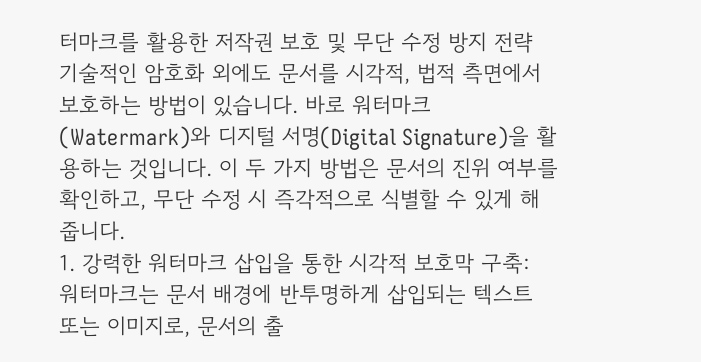터마크를 활용한 저작권 보호 및 무단 수정 방지 전략
기술적인 암호화 외에도 문서를 시각적, 법적 측면에서 보호하는 방법이 있습니다. 바로 워터마크(Watermark)와 디지털 서명(Digital Signature)을 활용하는 것입니다. 이 두 가지 방법은 문서의 진위 여부를 확인하고, 무단 수정 시 즉각적으로 식별할 수 있게 해줍니다.
1. 강력한 워터마크 삽입을 통한 시각적 보호막 구축:
워터마크는 문서 배경에 반투명하게 삽입되는 텍스트 또는 이미지로, 문서의 출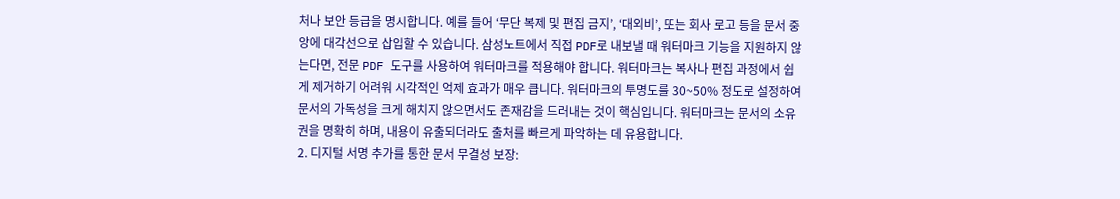처나 보안 등급을 명시합니다. 예를 들어 ‘무단 복제 및 편집 금지’, ‘대외비’, 또는 회사 로고 등을 문서 중앙에 대각선으로 삽입할 수 있습니다. 삼성노트에서 직접 PDF로 내보낼 때 워터마크 기능을 지원하지 않는다면, 전문 PDF 도구를 사용하여 워터마크를 적용해야 합니다. 워터마크는 복사나 편집 과정에서 쉽게 제거하기 어려워 시각적인 억제 효과가 매우 큽니다. 워터마크의 투명도를 30~50% 정도로 설정하여 문서의 가독성을 크게 해치지 않으면서도 존재감을 드러내는 것이 핵심입니다. 워터마크는 문서의 소유권을 명확히 하며, 내용이 유출되더라도 출처를 빠르게 파악하는 데 유용합니다.
2. 디지털 서명 추가를 통한 문서 무결성 보장: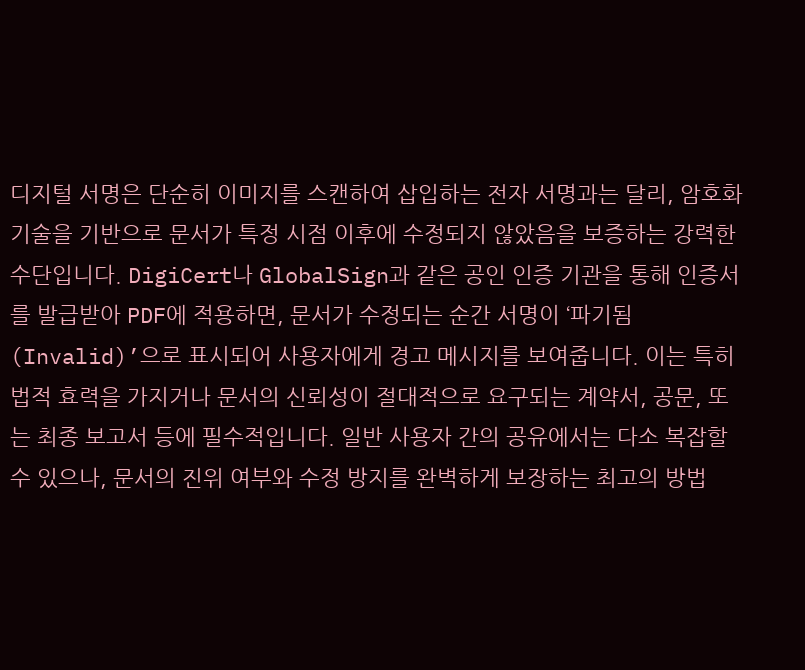디지털 서명은 단순히 이미지를 스캔하여 삽입하는 전자 서명과는 달리, 암호화 기술을 기반으로 문서가 특정 시점 이후에 수정되지 않았음을 보증하는 강력한 수단입니다. DigiCert나 GlobalSign과 같은 공인 인증 기관을 통해 인증서를 발급받아 PDF에 적용하면, 문서가 수정되는 순간 서명이 ‘파기됨(Invalid)’으로 표시되어 사용자에게 경고 메시지를 보여줍니다. 이는 특히 법적 효력을 가지거나 문서의 신뢰성이 절대적으로 요구되는 계약서, 공문, 또는 최종 보고서 등에 필수적입니다. 일반 사용자 간의 공유에서는 다소 복잡할 수 있으나, 문서의 진위 여부와 수정 방지를 완벽하게 보장하는 최고의 방법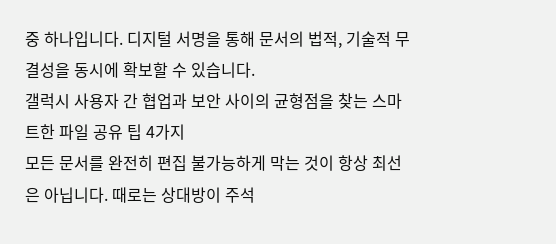중 하나입니다. 디지털 서명을 통해 문서의 법적, 기술적 무결성을 동시에 확보할 수 있습니다.
갤럭시 사용자 간 협업과 보안 사이의 균형점을 찾는 스마트한 파일 공유 팁 4가지
모든 문서를 완전히 편집 불가능하게 막는 것이 항상 최선은 아닙니다. 때로는 상대방이 주석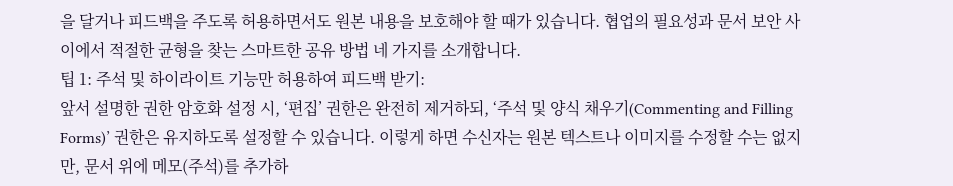을 달거나 피드백을 주도록 허용하면서도 원본 내용을 보호해야 할 때가 있습니다. 협업의 필요성과 문서 보안 사이에서 적절한 균형을 찾는 스마트한 공유 방법 네 가지를 소개합니다.
팁 1: 주석 및 하이라이트 기능만 허용하여 피드백 받기:
앞서 설명한 권한 암호화 설정 시, ‘편집’ 권한은 완전히 제거하되, ‘주석 및 양식 채우기(Commenting and Filling Forms)’ 권한은 유지하도록 설정할 수 있습니다. 이렇게 하면 수신자는 원본 텍스트나 이미지를 수정할 수는 없지만, 문서 위에 메모(주석)를 추가하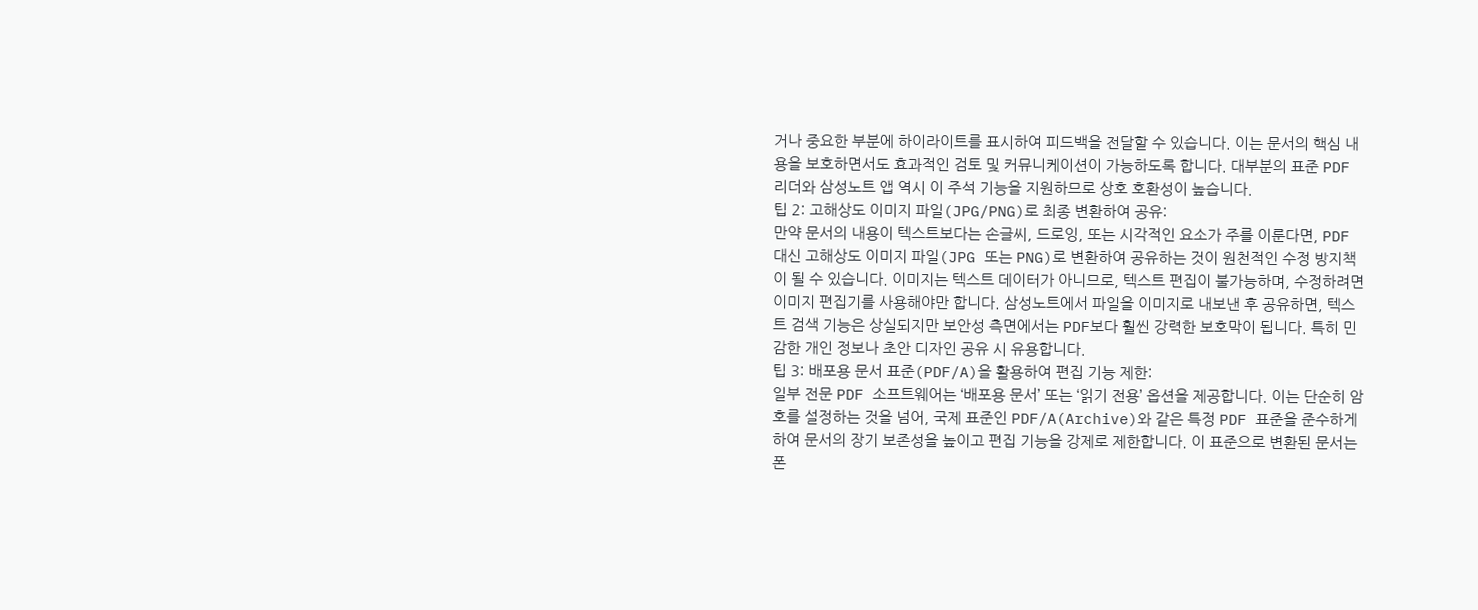거나 중요한 부분에 하이라이트를 표시하여 피드백을 전달할 수 있습니다. 이는 문서의 핵심 내용을 보호하면서도 효과적인 검토 및 커뮤니케이션이 가능하도록 합니다. 대부분의 표준 PDF 리더와 삼성노트 앱 역시 이 주석 기능을 지원하므로 상호 호환성이 높습니다.
팁 2: 고해상도 이미지 파일(JPG/PNG)로 최종 변환하여 공유:
만약 문서의 내용이 텍스트보다는 손글씨, 드로잉, 또는 시각적인 요소가 주를 이룬다면, PDF 대신 고해상도 이미지 파일(JPG 또는 PNG)로 변환하여 공유하는 것이 원천적인 수정 방지책이 될 수 있습니다. 이미지는 텍스트 데이터가 아니므로, 텍스트 편집이 불가능하며, 수정하려면 이미지 편집기를 사용해야만 합니다. 삼성노트에서 파일을 이미지로 내보낸 후 공유하면, 텍스트 검색 기능은 상실되지만 보안성 측면에서는 PDF보다 훨씬 강력한 보호막이 됩니다. 특히 민감한 개인 정보나 초안 디자인 공유 시 유용합니다.
팁 3: 배포용 문서 표준(PDF/A)을 활용하여 편집 기능 제한:
일부 전문 PDF 소프트웨어는 ‘배포용 문서’ 또는 ‘읽기 전용’ 옵션을 제공합니다. 이는 단순히 암호를 설정하는 것을 넘어, 국제 표준인 PDF/A(Archive)와 같은 특정 PDF 표준을 준수하게 하여 문서의 장기 보존성을 높이고 편집 기능을 강제로 제한합니다. 이 표준으로 변환된 문서는 폰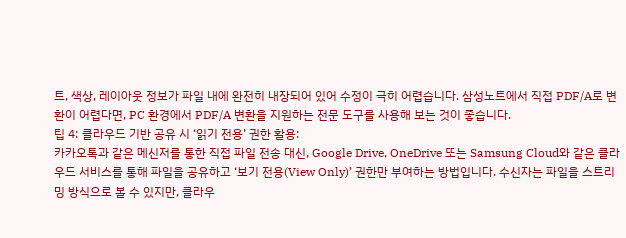트, 색상, 레이아웃 정보가 파일 내에 완전히 내장되어 있어 수정이 극히 어렵습니다. 삼성노트에서 직접 PDF/A로 변환이 어렵다면, PC 환경에서 PDF/A 변환을 지원하는 전문 도구를 사용해 보는 것이 좋습니다.
팁 4: 클라우드 기반 공유 시 ‘읽기 전용’ 권한 활용:
카카오톡과 같은 메신저를 통한 직접 파일 전송 대신, Google Drive, OneDrive 또는 Samsung Cloud와 같은 클라우드 서비스를 통해 파일을 공유하고 ‘보기 전용(View Only)’ 권한만 부여하는 방법입니다. 수신자는 파일을 스트리밍 방식으로 볼 수 있지만, 클라우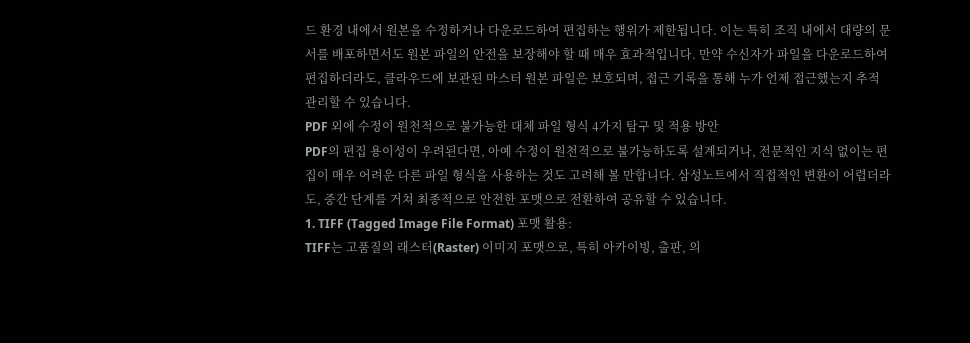드 환경 내에서 원본을 수정하거나 다운로드하여 편집하는 행위가 제한됩니다. 이는 특히 조직 내에서 대량의 문서를 배포하면서도 원본 파일의 안전을 보장해야 할 때 매우 효과적입니다. 만약 수신자가 파일을 다운로드하여 편집하더라도, 클라우드에 보관된 마스터 원본 파일은 보호되며, 접근 기록을 통해 누가 언제 접근했는지 추적 관리할 수 있습니다.
PDF 외에 수정이 원천적으로 불가능한 대체 파일 형식 4가지 탐구 및 적용 방안
PDF의 편집 용이성이 우려된다면, 아예 수정이 원천적으로 불가능하도록 설계되거나, 전문적인 지식 없이는 편집이 매우 어려운 다른 파일 형식을 사용하는 것도 고려해 볼 만합니다. 삼성노트에서 직접적인 변환이 어렵더라도, 중간 단계를 거쳐 최종적으로 안전한 포맷으로 전환하여 공유할 수 있습니다.
1. TIFF (Tagged Image File Format) 포맷 활용:
TIFF는 고품질의 래스터(Raster) 이미지 포맷으로, 특히 아카이빙, 출판, 의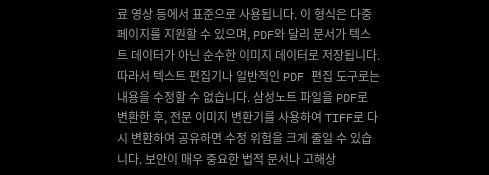료 영상 등에서 표준으로 사용됩니다. 이 형식은 다중 페이지를 지원할 수 있으며, PDF와 달리 문서가 텍스트 데이터가 아닌 순수한 이미지 데이터로 저장됩니다. 따라서 텍스트 편집기나 일반적인 PDF 편집 도구로는 내용을 수정할 수 없습니다. 삼성노트 파일을 PDF로 변환한 후, 전문 이미지 변환기를 사용하여 TIFF로 다시 변환하여 공유하면 수정 위험을 크게 줄일 수 있습니다. 보안이 매우 중요한 법적 문서나 고해상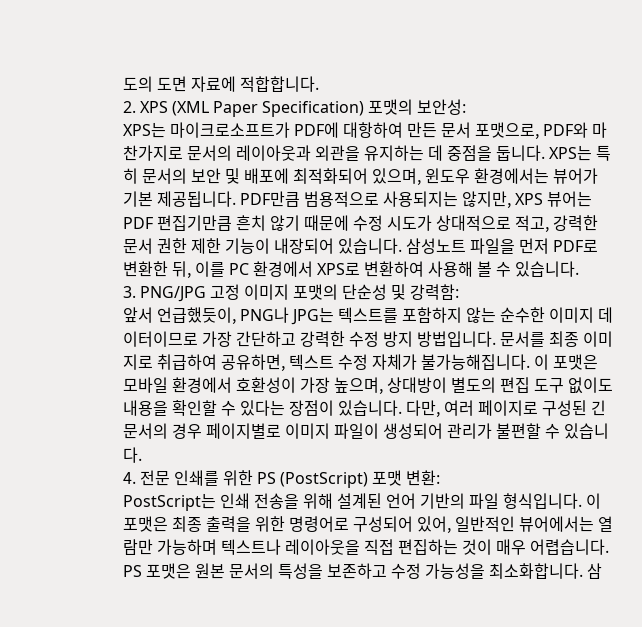도의 도면 자료에 적합합니다.
2. XPS (XML Paper Specification) 포맷의 보안성:
XPS는 마이크로소프트가 PDF에 대항하여 만든 문서 포맷으로, PDF와 마찬가지로 문서의 레이아웃과 외관을 유지하는 데 중점을 둡니다. XPS는 특히 문서의 보안 및 배포에 최적화되어 있으며, 윈도우 환경에서는 뷰어가 기본 제공됩니다. PDF만큼 범용적으로 사용되지는 않지만, XPS 뷰어는 PDF 편집기만큼 흔치 않기 때문에 수정 시도가 상대적으로 적고, 강력한 문서 권한 제한 기능이 내장되어 있습니다. 삼성노트 파일을 먼저 PDF로 변환한 뒤, 이를 PC 환경에서 XPS로 변환하여 사용해 볼 수 있습니다.
3. PNG/JPG 고정 이미지 포맷의 단순성 및 강력함:
앞서 언급했듯이, PNG나 JPG는 텍스트를 포함하지 않는 순수한 이미지 데이터이므로 가장 간단하고 강력한 수정 방지 방법입니다. 문서를 최종 이미지로 취급하여 공유하면, 텍스트 수정 자체가 불가능해집니다. 이 포맷은 모바일 환경에서 호환성이 가장 높으며, 상대방이 별도의 편집 도구 없이도 내용을 확인할 수 있다는 장점이 있습니다. 다만, 여러 페이지로 구성된 긴 문서의 경우 페이지별로 이미지 파일이 생성되어 관리가 불편할 수 있습니다.
4. 전문 인쇄를 위한 PS (PostScript) 포맷 변환:
PostScript는 인쇄 전송을 위해 설계된 언어 기반의 파일 형식입니다. 이 포맷은 최종 출력을 위한 명령어로 구성되어 있어, 일반적인 뷰어에서는 열람만 가능하며 텍스트나 레이아웃을 직접 편집하는 것이 매우 어렵습니다. PS 포맷은 원본 문서의 특성을 보존하고 수정 가능성을 최소화합니다. 삼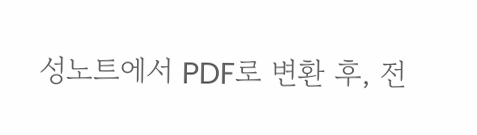성노트에서 PDF로 변환 후, 전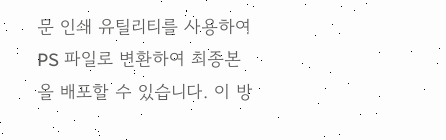문 인쇄 유틸리티를 사용하여 PS 파일로 변환하여 최종본을 배포할 수 있습니다. 이 방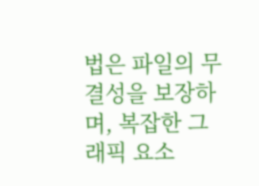법은 파일의 무결성을 보장하며, 복잡한 그래픽 요소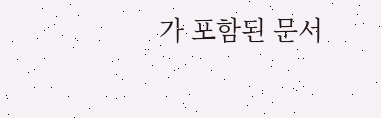가 포함된 문서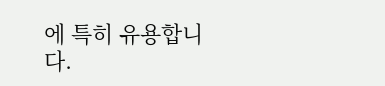에 특히 유용합니다.